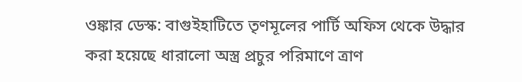ওঙ্কার ডেস্ক: বাগুইহাটিতে তৃণমূলের পার্টি অফিস থেকে উদ্ধার করা হয়েছে ধারালো অস্ত্র প্রচুর পরিমাণে ত্রাণ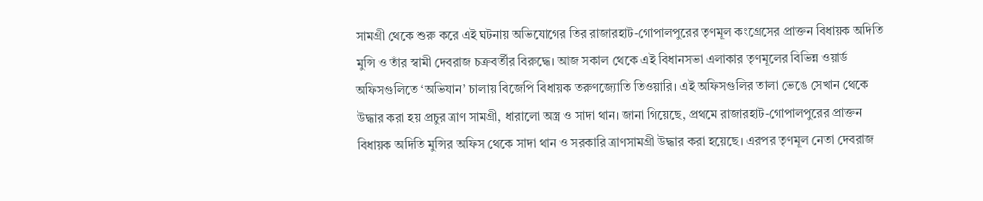সামগ্রী থেকে শুরু করে এই ঘটনায় অভিযোগের তির রাজারহাট-গোপালপুরের তৃণমূল কংগ্রেসের প্রাক্তন বিধায়ক অদিতি মুন্সি ও তাঁর স্বামী দেবরাজ চক্রবর্তীর বিরুদ্ধে। আজ সকাল থেকে এই বিধানসভা এলাকার তৃণমূলের বিভিন্ন ওয়ার্ড অফিসগুলিতে ‘অভিযান’ চালায় বিজেপি বিধায়ক তরুণজ্যোতি তিওয়ারি। এই অফিসগুলির তালা ভেঙে সেখান থেকে উদ্ধার করা হয় প্রচুর ত্রাণ সামগ্রী, ধারালো অস্ত্র ও সাদা থান। জানা গিয়েছে, প্রথমে রাজারহাট-গোপালপুরের প্রাক্তন বিধায়ক অদিতি মুন্সির অফিস থেকে সাদা থান ও সরকারি ত্রাণসামগ্রী উদ্ধার করা হয়েছে। এরপর তৃণমূল নেতা দেবরাজ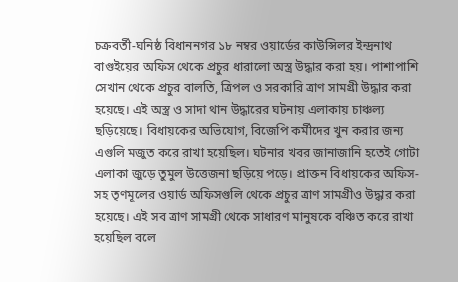চক্রবর্তী-ঘনিষ্ঠ বিধাননগর ১৮ নম্বর ওয়ার্ডের কাউন্সিলর ইন্দ্রনাথ বাগুইয়ের অফিস থেকে প্রচুর ধারালো অস্ত্র উদ্ধার করা হয়। পাশাপাশি সেখান থেকে প্রচুর বালতি, ত্রিপল ও সরকারি ত্রাণ সামগ্রী উদ্ধার করা হয়েছে। এই অস্ত্র ও সাদা থান উদ্ধারের ঘটনায় এলাকায় চাঞ্চল্য ছড়িয়েছে। বিধায়কের অভিযোগ, বিজেপি কর্মীদের খুন করার জন্য এগুলি মজুত করে রাখা হয়েছিল। ঘটনার খবর জানাজানি হতেই গোটা এলাকা জুড়ে তুমুল উত্তেজনা ছড়িয়ে পড়ে। প্রাক্তন বিধায়কের অফিস-সহ তৃণমূলের ওয়ার্ড অফিসগুলি থেকে প্রচুর ত্রাণ সামগ্রীও উদ্ধার করা হয়েছে। এই সব ত্রাণ সামগ্রী থেকে সাধারণ মানুষকে বঞ্চিত করে রাখা হয়েছিল বলে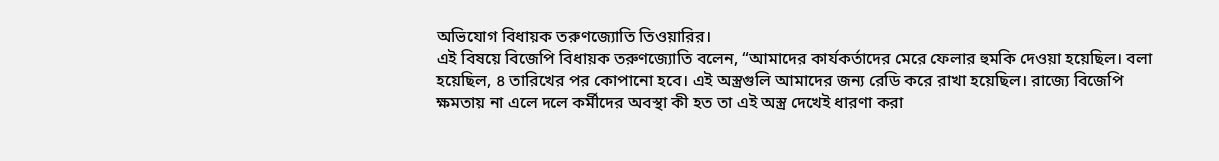অভিযোগ বিধায়ক তরুণজ্যোতি তিওয়ারির।
এই বিষয়ে বিজেপি বিধায়ক তরুণজ্যোতি বলেন, “আমাদের কার্যকর্তাদের মেরে ফেলার হুমকি দেওয়া হয়েছিল। বলা হয়েছিল, ৪ তারিখের পর কোপানো হবে। এই অস্ত্রগুলি আমাদের জন্য রেডি করে রাখা হয়েছিল। রাজ্যে বিজেপি ক্ষমতায় না এলে দলে কর্মীদের অবস্থা কী হত তা এই অস্ত্র দেখেই ধারণা করা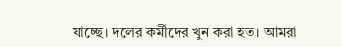যাচ্ছে। দলের কর্মীদের খুন করা হত। আমরা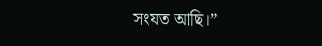সংযত আছি।”